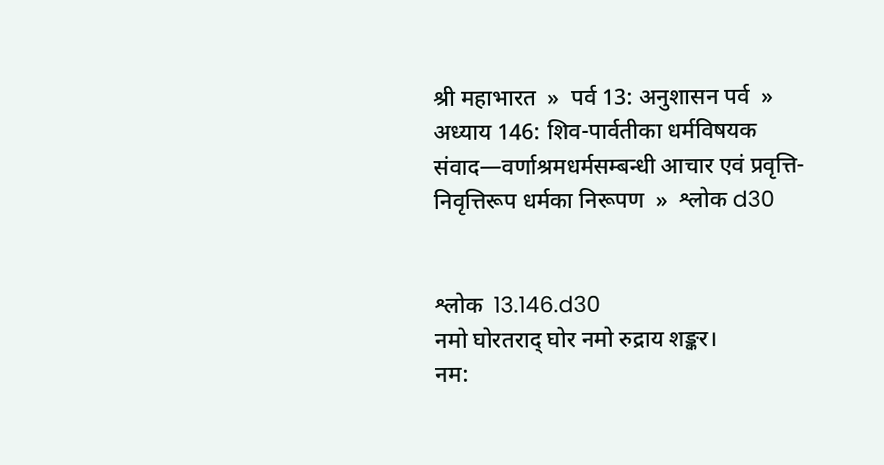श्री महाभारत  »  पर्व 13: अनुशासन पर्व  »  अध्याय 146: शिव-पार्वतीका धर्मविषयक संवाद—वर्णाश्रमधर्मसम्बन्धी आचार एवं प्रवृत्ति-निवृत्तिरूप धर्मका निरूपण  »  श्लोक d30


श्लोक  13.146.d30
नमो घोरतराद् घोर नमो रुद्राय शङ्कर।
नम: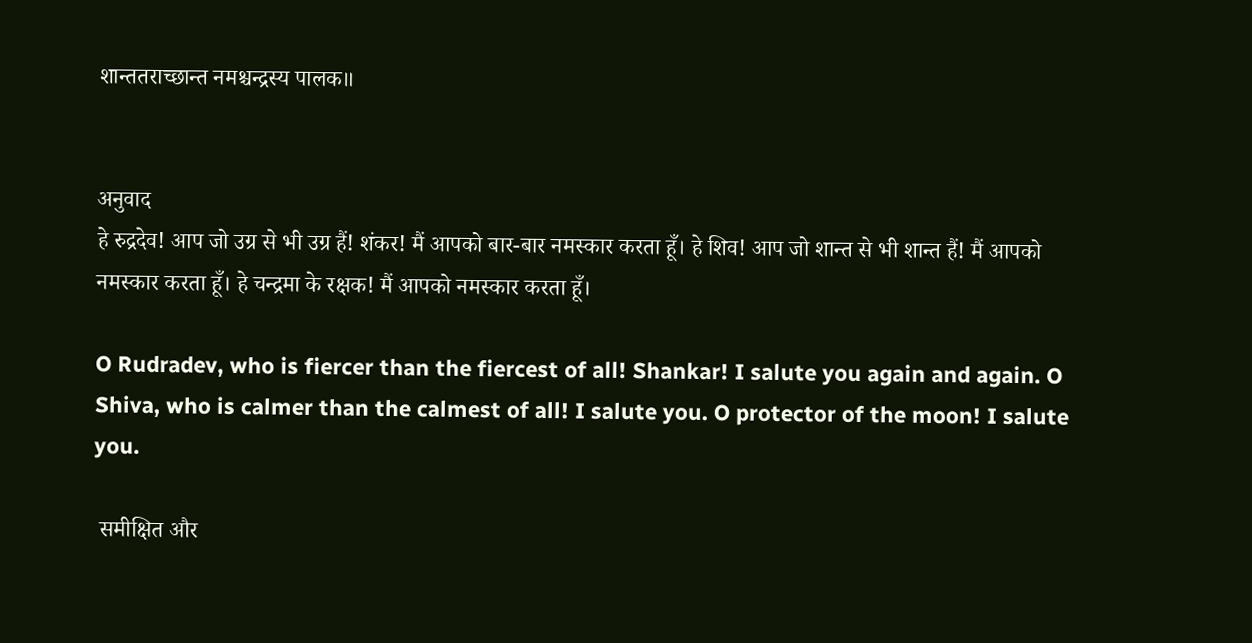शान्ततराच्छान्त नमश्चन्द्रस्य पालक॥


अनुवाद
हे रुद्रदेव! आप जो उग्र से भी उग्र हैं! शंकर! मैं आपको बार-बार नमस्कार करता हूँ। हे शिव! आप जो शान्त से भी शान्त हैं! मैं आपको नमस्कार करता हूँ। हे चन्द्रमा के रक्षक! मैं आपको नमस्कार करता हूँ।

O Rudradev, who is fiercer than the fiercest of all! Shankar! I salute you again and again. O Shiva, who is calmer than the calmest of all! I salute you. O protector of the moon! I salute you.

 समीक्षित और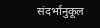संदर्भानुकूल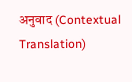अनुवाद (Contextual Translation)